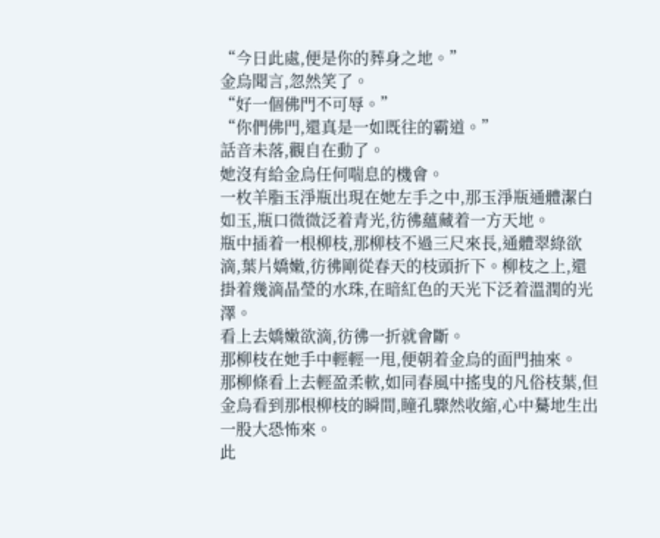“今日此處,便是你的葬身之地。”
金烏聞言,忽然笑了。
“好一個佛門不可辱。”
“你們佛門,還真是一如既往的霸道。”
話音未落,觀自在動了。
她沒有給金烏任何喘息的機會。
一枚羊脂玉淨瓶出現在她左手之中,那玉淨瓶通體潔白如玉,瓶口微微泛着青光,彷彿蘊藏着一方天地。
瓶中插着一根柳枝,那柳枝不過三尺來長,通體翠綠欲滴,葉片嬌嫩,彷彿剛從春天的枝頭折下。柳枝之上,還掛着幾滴晶瑩的水珠,在暗紅色的天光下泛着溫潤的光澤。
看上去嬌嫩欲滴,彷彿一折就會斷。
那柳枝在她手中輕輕一甩,便朝着金烏的面門抽來。
那柳條看上去輕盈柔軟,如同春風中搖曳的凡俗枝葉,但金烏看到那根柳枝的瞬間,瞳孔驟然收縮,心中驀地生出一股大恐怖來。
此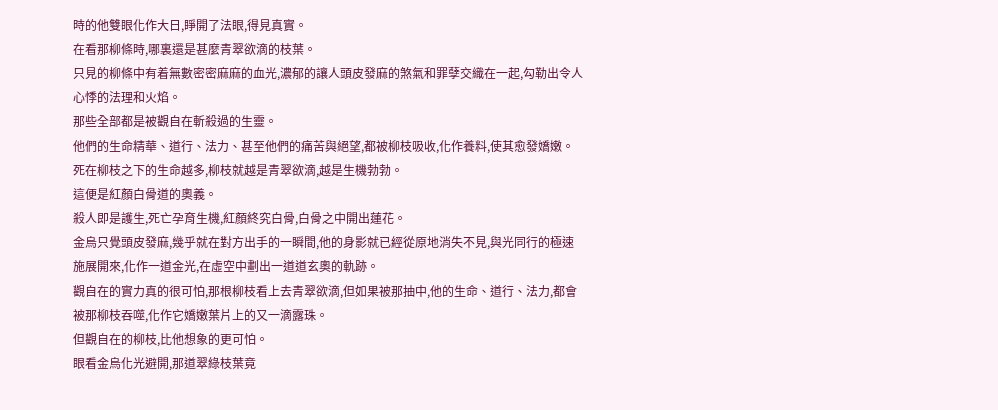時的他雙眼化作大日,睜開了法眼,得見真實。
在看那柳條時,哪裏還是甚麼青翠欲滴的枝葉。
只見的柳條中有着無數密密麻麻的血光,濃郁的讓人頭皮發麻的煞氣和罪孽交織在一起,勾勒出令人心悸的法理和火焰。
那些全部都是被觀自在斬殺過的生靈。
他們的生命精華、道行、法力、甚至他們的痛苦與絕望,都被柳枝吸收,化作養料,使其愈發嬌嫩。
死在柳枝之下的生命越多,柳枝就越是青翠欲滴,越是生機勃勃。
這便是紅顏白骨道的奧義。
殺人即是護生,死亡孕育生機,紅顏終究白骨,白骨之中開出蓮花。
金烏只覺頭皮發麻,幾乎就在對方出手的一瞬間,他的身影就已經從原地消失不見,與光同行的極速施展開來,化作一道金光,在虛空中劃出一道道玄奧的軌跡。
觀自在的實力真的很可怕,那根柳枝看上去青翠欲滴,但如果被那抽中,他的生命、道行、法力,都會被那柳枝吞噬,化作它嬌嫩葉片上的又一滴露珠。
但觀自在的柳枝,比他想象的更可怕。
眼看金烏化光避開,那道翠綠枝葉竟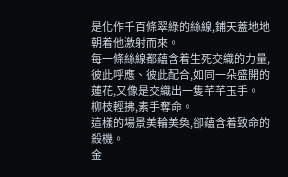是化作千百條翠綠的絲線,鋪天蓋地地朝着他激射而來。
每一條絲線都蘊含着生死交織的力量,彼此呼應、彼此配合,如同一朵盛開的蓮花,又像是交織出一隻芊芊玉手。
柳枝輕拂,素手奪命。
這樣的場景美輪美奐,卻蘊含着致命的殺機。
金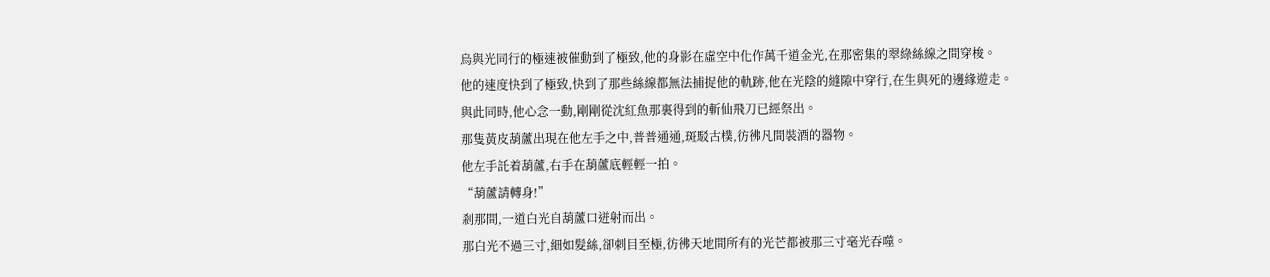烏與光同行的極速被催動到了極致,他的身影在虛空中化作萬千道金光,在那密集的翠綠絲線之間穿梭。
他的速度快到了極致,快到了那些絲線都無法捕捉他的軌跡,他在光陰的縫隙中穿行,在生與死的邊緣遊走。
與此同時,他心念一動,剛剛從沈紅魚那裏得到的斬仙飛刀已經祭出。
那隻黃皮葫蘆出現在他左手之中,普普通通,斑駁古樸,彷彿凡間裝酒的器物。
他左手託着葫蘆,右手在葫蘆底輕輕一拍。
“葫蘆請轉身!”
剎那間,一道白光自葫蘆口迸射而出。
那白光不過三寸,細如髮絲,卻刺目至極,彷彿天地間所有的光芒都被那三寸毫光吞噬。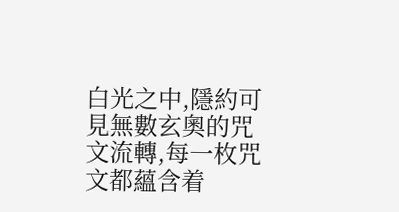白光之中,隱約可見無數玄奧的咒文流轉,每一枚咒文都蘊含着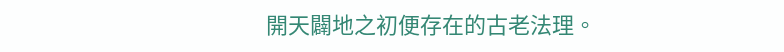開天闢地之初便存在的古老法理。